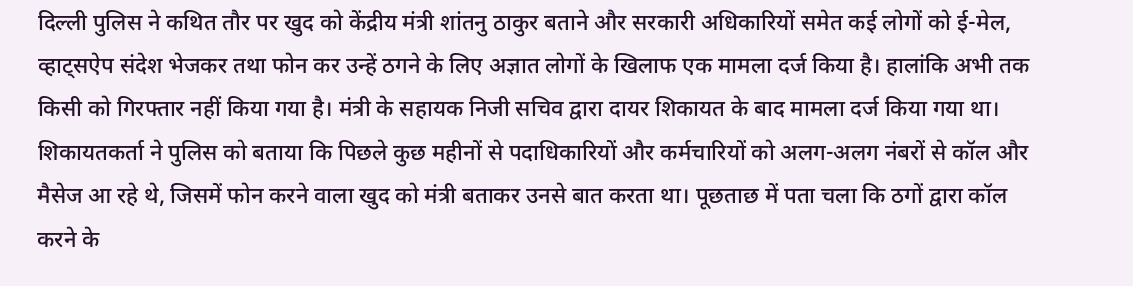दिल्ली पुलिस ने कथित तौर पर खुद को केंद्रीय मंत्री शांतनु ठाकुर बताने और सरकारी अधिकारियों समेत कई लोगों को ई-मेल, व्हाट्सऐप संदेश भेजकर तथा फोन कर उन्हें ठगने के लिए अज्ञात लोगों के खिलाफ एक मामला दर्ज किया है। हालांकि अभी तक किसी को गिरफ्तार नहीं किया गया है। मंत्री के सहायक निजी सचिव द्वारा दायर शिकायत के बाद मामला दर्ज किया गया था। शिकायतकर्ता ने पुलिस को बताया कि पिछले कुछ महीनों से पदाधिकारियों और कर्मचारियों को अलग-अलग नंबरों से कॉल और मैसेज आ रहे थे, जिसमें फोन करने वाला खुद को मंत्री बताकर उनसे बात करता था। पूछताछ में पता चला कि ठगों द्वारा कॉल करने के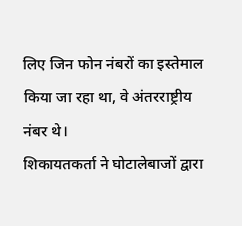लिए जिन फोन नंबरों का इस्तेमाल किया जा रहा था, वे अंतरराष्ट्रीय नंबर थे।
शिकायतकर्ता ने घोटालेबाजों द्वारा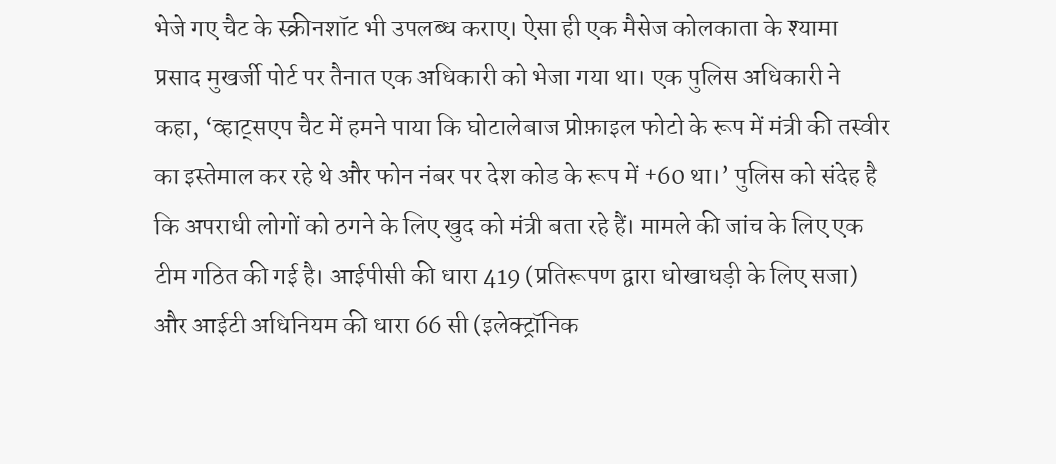भेजे गए चैट के स्क्रीनशॉट भी उपलब्ध कराए। ऐसा ही एक मैसेज कोलकाता के श्यामा प्रसाद मुखर्जी पोर्ट पर तैनात एक अधिकारी को भेजा गया था। एक पुलिस अधिकारी ने कहा, ‘व्हाट्सएप चैट में हमने पाया कि घोटालेबाज प्रोफ़ाइल फोटो के रूप में मंत्री की तस्वीर का इस्तेमाल कर रहे थे और फोन नंबर पर देश कोड के रूप में +60 था।’ पुलिस को संदेह है कि अपराधी लोगों को ठगने के लिए खुद को मंत्री बता रहे हैं। मामले की जांच के लिए एक टीम गठित की गई है। आईपीसी की धारा 419 (प्रतिरूपण द्वारा धोखाधड़ी के लिए सजा) और आईटी अधिनियम की धारा 66 सी (इलेक्ट्रॉनिक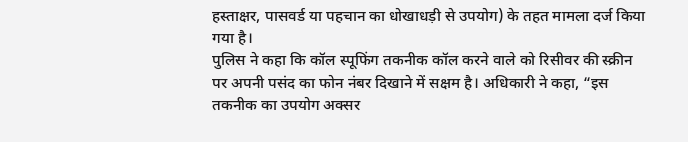हस्ताक्षर, पासवर्ड या पहचान का धोखाधड़ी से उपयोग) के तहत मामला दर्ज किया गया है।
पुलिस ने कहा कि कॉल स्पूफिंग तकनीक कॉल करने वाले को रिसीवर की स्क्रीन पर अपनी पसंद का फोन नंबर दिखाने में सक्षम है। अधिकारी ने कहा, “इस तकनीक का उपयोग अक्सर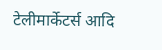टेलीमार्केटर्स आदि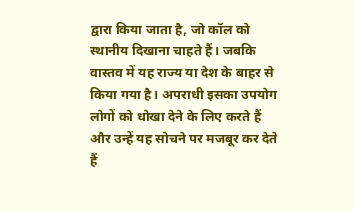द्वारा किया जाता है, जो कॉल को स्थानीय दिखाना चाहते हैं। जबकि वास्तव में यह राज्य या देश के बाहर से किया गया है। अपराधी इसका उपयोग लोगों को धोखा देने के लिए करते हैं और उन्हें यह सोचने पर मजबूर कर देते हैं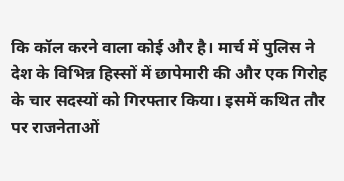कि कॉल करने वाला कोई और है। मार्च में पुलिस ने देश के विभिन्न हिस्सों में छापेमारी की और एक गिरोह के चार सदस्यों को गिरफ्तार किया। इसमें कथित तौर पर राजनेताओं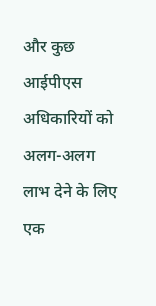और कुछ आईपीएस अधिकारियों को अलग-अलग लाभ देने के लिए एक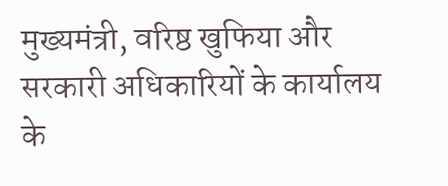मुख्यमंत्री, वरिष्ठ खुफिया और सरकारी अधिकारियों के कार्यालय के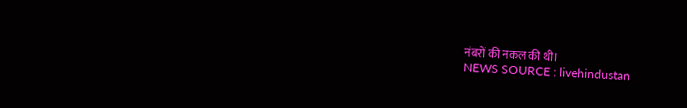नंबरों की नकल की थी।
NEWS SOURCE : livehindustan